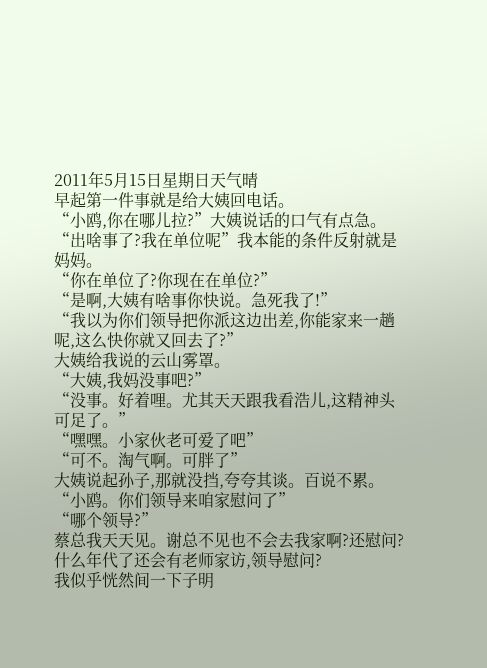2011年5月15日星期日天气晴
早起第一件事就是给大姨回电话。
“小鸥,你在哪儿拉?”大姨说话的口气有点急。
“出啥事了?我在单位呢”我本能的条件反射就是妈妈。
“你在单位了?你现在在单位?”
“是啊,大姨有啥事你快说。急死我了!”
“我以为你们领导把你派这边出差,你能家来一趟呢,这么快你就又回去了?”
大姨给我说的云山雾罩。
“大姨,我妈没事吧?”
“没事。好着哩。尤其天天跟我看浩儿,这精神头可足了。”
“嘿嘿。小家伙老可爱了吧”
“可不。淘气啊。可胖了”
大姨说起孙子,那就没挡,夸夸其谈。百说不累。
“小鸥。你们领导来咱家慰问了”
“哪个领导?”
蔡总我天天见。谢总不见也不会去我家啊?还慰问?什么年代了还会有老师家访,领导慰问?
我似乎恍然间一下子明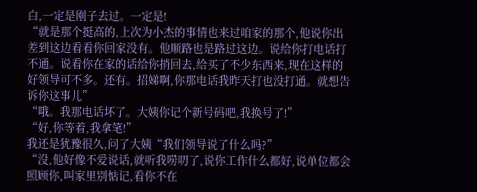白,一定是刚子去过。一定是!
“就是那个挺高的,上次为小杰的事情也来过咱家的那个,他说你出差到这边看看你回家没有。他顺路也是路过这边。说给你打电话打不通。说看你在家的话给你捎回去,给买了不少东西来,现在这样的好领导可不多。还有。招娣啊,你那电话我昨天打也没打通。就想告诉你这事儿”
“哦。我那电话坏了。大姨你记个新号码吧,我换号了!”
“好,你等着,我拿笔!”
我还是犹豫很久,问了大姨“我们领导说了什么吗?”
“没,他好像不爱说话,就听我唠叨了,说你工作什么都好,说单位都会照顾你,叫家里别惦记,看你不在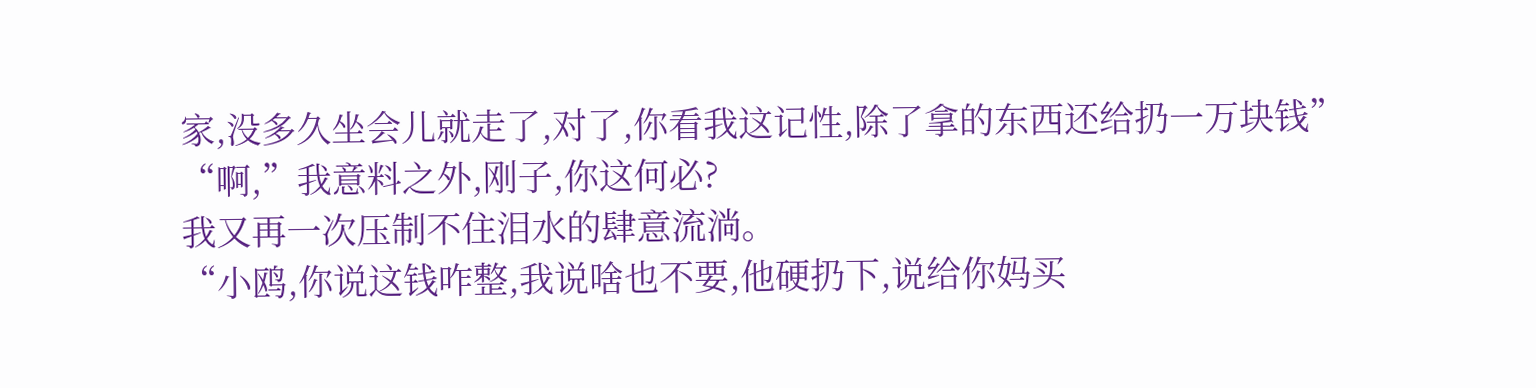家,没多久坐会儿就走了,对了,你看我这记性,除了拿的东西还给扔一万块钱”
“啊,”我意料之外,刚子,你这何必?
我又再一次压制不住泪水的肆意流淌。
“小鸥,你说这钱咋整,我说啥也不要,他硬扔下,说给你妈买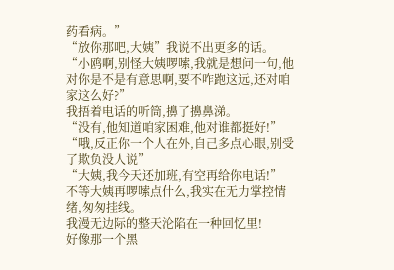药看病。”
“放你那吧,大姨”我说不出更多的话。
“小鸥啊,别怪大姨啰嗦,我就是想问一句,他对你是不是有意思啊,要不咋跑这远,还对咱家这么好?”
我捂着电话的听筒,擤了擤鼻涕。
“没有,他知道咱家困难,他对谁都挺好!”
“哦,反正你一个人在外,自己多点心眼,别受了欺负没人说”
“大姨,我今天还加班,有空再给你电话!”
不等大姨再啰嗦点什么,我实在无力掌控情绪,匆匆挂线。
我漫无边际的整天沦陷在一种回忆里!
好像那一个黑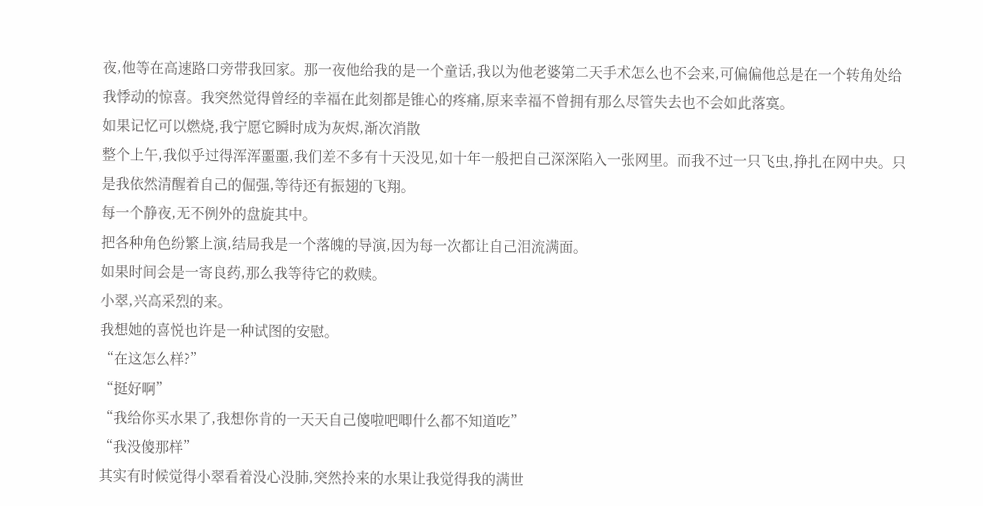夜,他等在高速路口旁带我回家。那一夜他给我的是一个童话,我以为他老婆第二天手术怎么也不会来,可偏偏他总是在一个转角处给我悸动的惊喜。我突然觉得曾经的幸福在此刻都是锥心的疼痛,原来幸福不曾拥有那么尽管失去也不会如此落寞。
如果记忆可以燃烧,我宁愿它瞬时成为灰烬,渐次消散
整个上午,我似乎过得浑浑噩噩,我们差不多有十天没见,如十年一般把自己深深陷入一张网里。而我不过一只飞虫,挣扎在网中央。只是我依然清醒着自己的倔强,等待还有振翅的飞翔。
每一个静夜,无不例外的盘旋其中。
把各种角色纷繁上演,结局我是一个落魄的导演,因为每一次都让自己泪流满面。
如果时间会是一寄良药,那么我等待它的救赎。
小翠,兴高采烈的来。
我想她的喜悦也许是一种试图的安慰。
“在这怎么样?”
“挺好啊”
“我给你买水果了,我想你肯的一天天自己傻啦吧唧什么都不知道吃”
“我没傻那样”
其实有时候觉得小翠看着没心没肺,突然拎来的水果让我觉得我的满世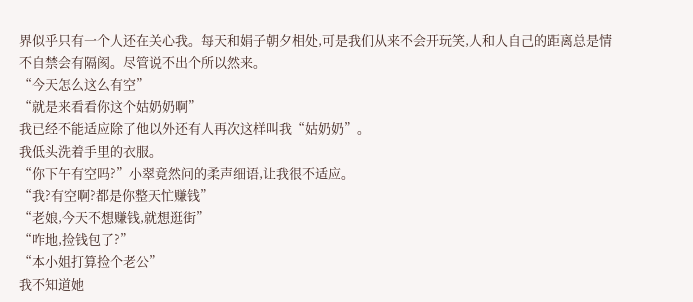界似乎只有一个人还在关心我。每天和娟子朝夕相处,可是我们从来不会开玩笑,人和人自己的距离总是情不自禁会有隔阂。尽管说不出个所以然来。
“今天怎么这么有空”
“就是来看看你这个姑奶奶啊”
我已经不能适应除了他以外还有人再次这样叫我“姑奶奶”。
我低头洗着手里的衣服。
“你下午有空吗?”小翠竟然问的柔声细语,让我很不适应。
“我?有空啊?都是你整天忙赚钱”
“老娘,今天不想赚钱,就想逛街”
“咋地,捡钱包了?”
“本小姐打算捡个老公”
我不知道她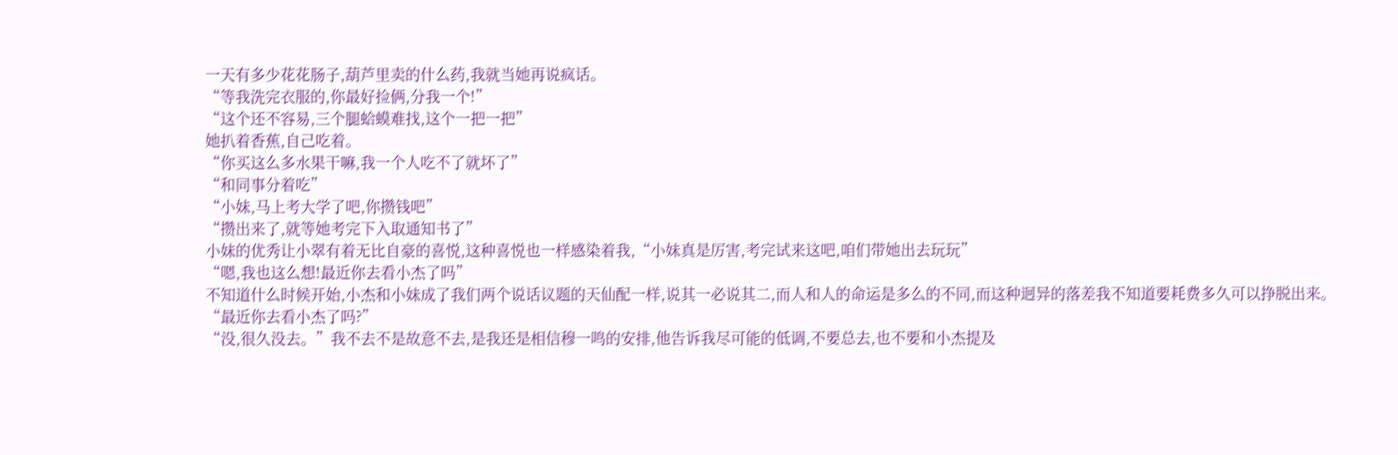一天有多少花花肠子,葫芦里卖的什么药,我就当她再说疯话。
“等我洗完衣服的,你最好捡俩,分我一个!”
“这个还不容易,三个腿蛤蟆难找,这个一把一把”
她扒着香蕉,自己吃着。
“你买这么多水果干嘛,我一个人吃不了就坏了”
“和同事分着吃”
“小妹,马上考大学了吧,你攒钱吧”
“攒出来了,就等她考完下入取通知书了”
小妹的优秀让小翠有着无比自豪的喜悦,这种喜悦也一样感染着我,“小妹真是厉害,考完试来这吧,咱们带她出去玩玩”
“嗯,我也这么想!最近你去看小杰了吗”
不知道什么时候开始,小杰和小妹成了我们两个说话议题的天仙配一样,说其一必说其二,而人和人的命运是多么的不同,而这种迥异的落差我不知道要耗费多久可以挣脱出来。
“最近你去看小杰了吗?”
“没,很久没去。”我不去不是故意不去,是我还是相信穆一鸣的安排,他告诉我尽可能的低调,不要总去,也不要和小杰提及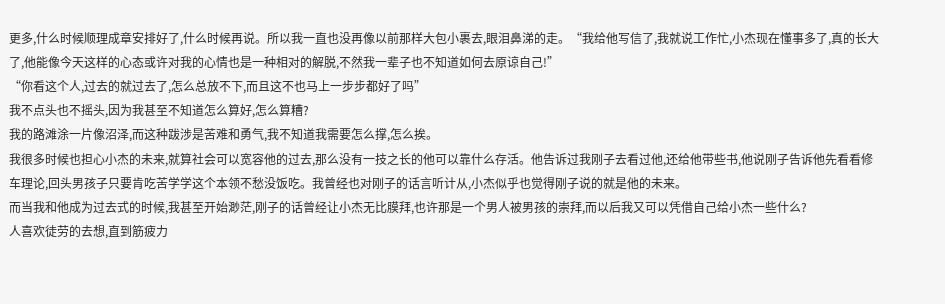更多,什么时候顺理成章安排好了,什么时候再说。所以我一直也没再像以前那样大包小裹去,眼泪鼻涕的走。“我给他写信了,我就说工作忙,小杰现在懂事多了,真的长大了,他能像今天这样的心态或许对我的心情也是一种相对的解脱,不然我一辈子也不知道如何去原谅自己!”
“你看这个人,过去的就过去了,怎么总放不下,而且这不也马上一步步都好了吗”
我不点头也不摇头,因为我甚至不知道怎么算好,怎么算糟?
我的路滩涂一片像沼泽,而这种跋涉是苦难和勇气,我不知道我需要怎么撑,怎么挨。
我很多时候也担心小杰的未来,就算社会可以宽容他的过去,那么没有一技之长的他可以靠什么存活。他告诉过我刚子去看过他,还给他带些书,他说刚子告诉他先看看修车理论,回头男孩子只要肯吃苦学学这个本领不愁没饭吃。我曾经也对刚子的话言听计从,小杰似乎也觉得刚子说的就是他的未来。
而当我和他成为过去式的时候,我甚至开始渺茫,刚子的话曾经让小杰无比膜拜,也许那是一个男人被男孩的崇拜,而以后我又可以凭借自己给小杰一些什么?
人喜欢徒劳的去想,直到筋疲力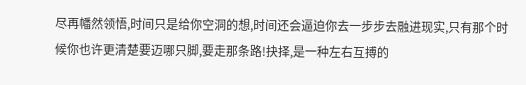尽再幡然领悟,时间只是给你空洞的想,时间还会逼迫你去一步步去融进现实,只有那个时候你也许更清楚要迈哪只脚,要走那条路!抉择,是一种左右互搏的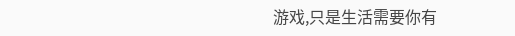游戏,只是生活需要你有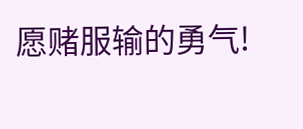愿赌服输的勇气!